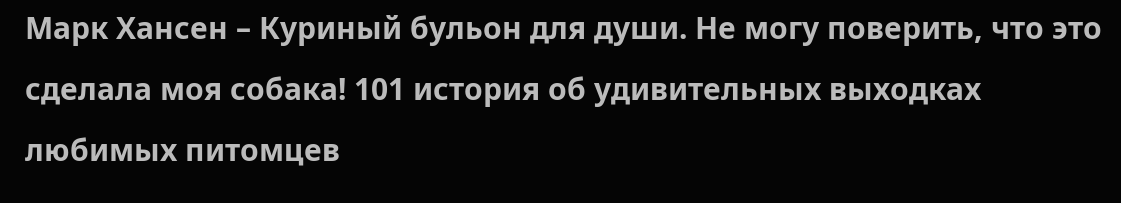Марк Хансен – Куриный бульон для души. Не могу поверить, что это сделала моя собака! 101 история об удивительных выходках любимых питомцев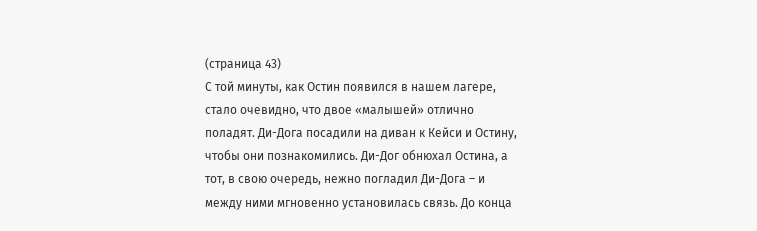(страница 43)
С той минуты, как Остин появился в нашем лагере, стало очевидно, что двое «малышей» отлично поладят. Ди-Дога посадили на диван к Кейси и Остину, чтобы они познакомились. Ди-Дог обнюхал Остина, а тот, в свою очередь, нежно погладил Ди-Дога – и между ними мгновенно установилась связь. До конца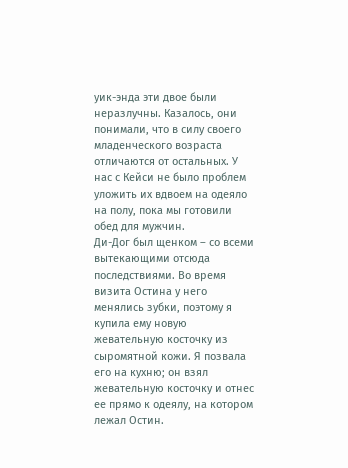уик-энда эти двое были неразлучны. Казалось, они понимали, что в силу своего младенческого возраста отличаются от остальных. У нас с Кейси не было проблем уложить их вдвоем на одеяло на полу, пока мы готовили обед для мужчин.
Ди-Дог был щенком – со всеми вытекающими отсюда последствиями. Во время визита Остина у него менялись зубки, поэтому я купила ему новую жевательную косточку из сыромятной кожи. Я позвала его на кухню; он взял жевательную косточку и отнес ее прямо к одеялу, на котором лежал Остин.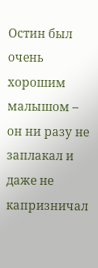Остин был очень хорошим малышом – он ни разу не заплакал и даже не капризничал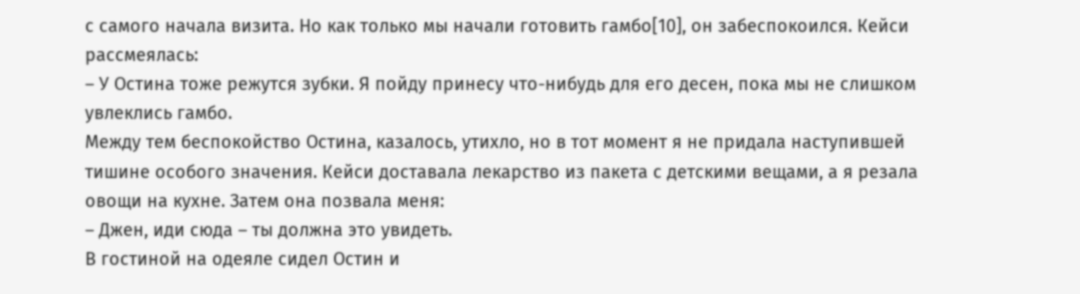с самого начала визита. Но как только мы начали готовить гамбо[10], он забеспокоился. Кейси рассмеялась:
– У Остина тоже режутся зубки. Я пойду принесу что-нибудь для его десен, пока мы не слишком увлеклись гамбо.
Между тем беспокойство Остина, казалось, утихло, но в тот момент я не придала наступившей тишине особого значения. Кейси доставала лекарство из пакета с детскими вещами, а я резала овощи на кухне. Затем она позвала меня:
– Джен, иди сюда – ты должна это увидеть.
В гостиной на одеяле сидел Остин и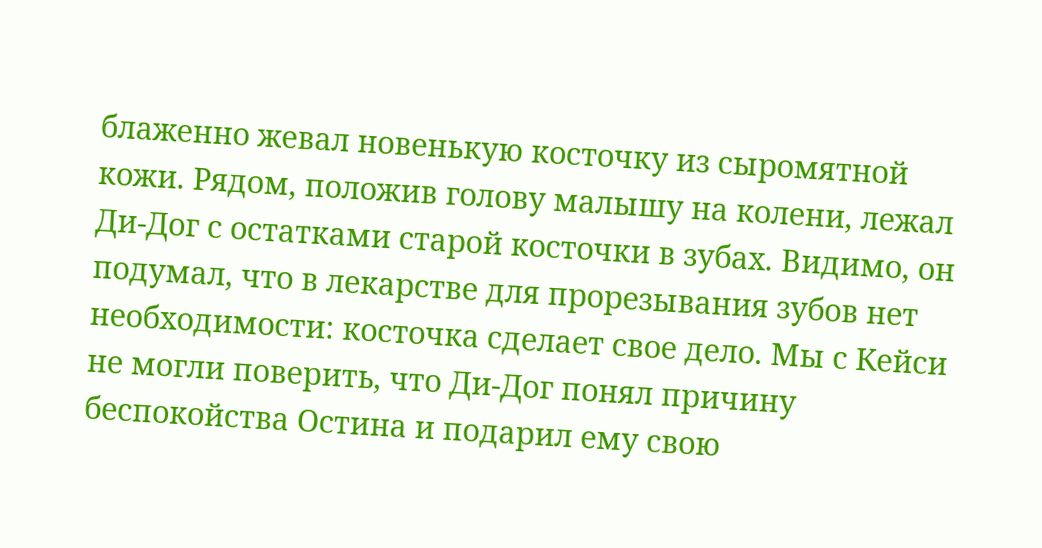блаженно жевал новенькую косточку из сыромятной кожи. Рядом, положив голову малышу на колени, лежал Ди-Дог с остатками старой косточки в зубах. Видимо, он подумал, что в лекарстве для прорезывания зубов нет необходимости: косточка сделает свое дело. Мы с Кейси не могли поверить, что Ди-Дог понял причину беспокойства Остина и подарил ему свою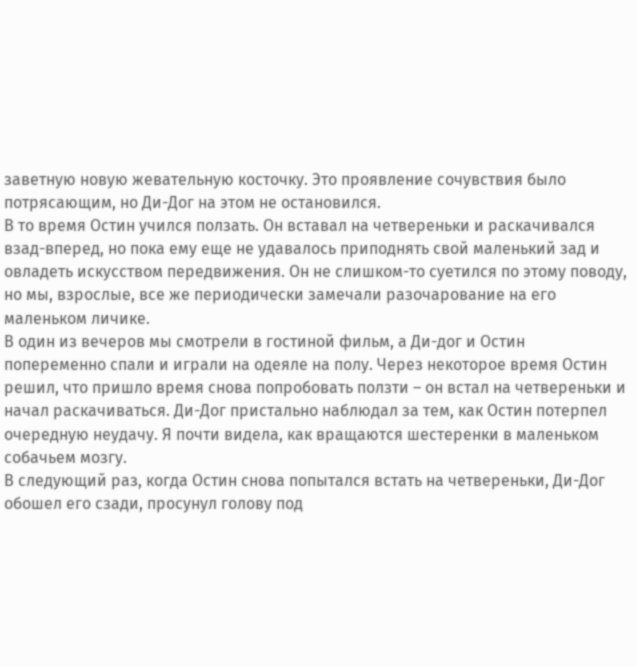заветную новую жевательную косточку. Это проявление сочувствия было потрясающим, но Ди-Дог на этом не остановился.
В то время Остин учился ползать. Он вставал на четвереньки и раскачивался взад-вперед, но пока ему еще не удавалось приподнять свой маленький зад и овладеть искусством передвижения. Он не слишком-то суетился по этому поводу, но мы, взрослые, все же периодически замечали разочарование на его маленьком личике.
В один из вечеров мы смотрели в гостиной фильм, а Ди-дог и Остин попеременно спали и играли на одеяле на полу. Через некоторое время Остин решил, что пришло время снова попробовать ползти – он встал на четвереньки и начал раскачиваться. Ди-Дог пристально наблюдал за тем, как Остин потерпел очередную неудачу. Я почти видела, как вращаются шестеренки в маленьком собачьем мозгу.
В следующий раз, когда Остин снова попытался встать на четвереньки, Ди-Дог обошел его сзади, просунул голову под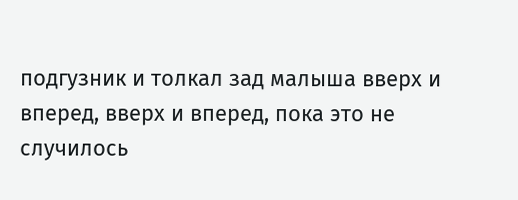подгузник и толкал зад малыша вверх и вперед, вверх и вперед, пока это не случилось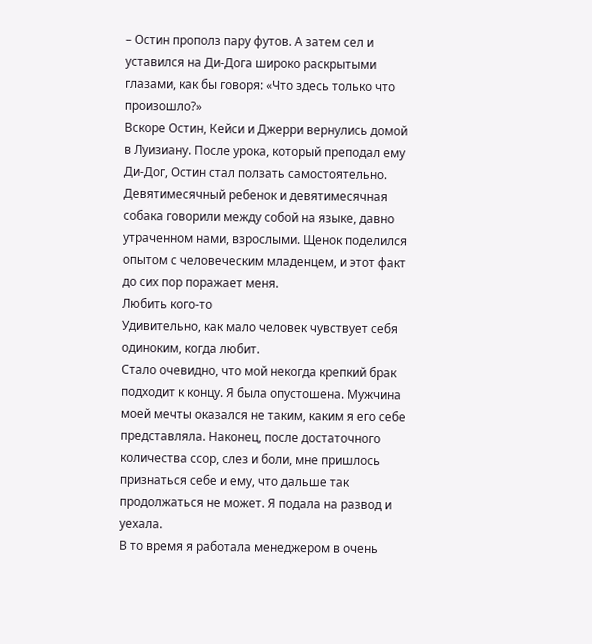– Остин прополз пару футов. А затем сел и уставился на Ди-Дога широко раскрытыми глазами, как бы говоря: «Что здесь только что произошло?»
Вскоре Остин, Кейси и Джерри вернулись домой в Луизиану. После урока, который преподал ему Ди-Дог, Остин стал ползать самостоятельно.
Девятимесячный ребенок и девятимесячная собака говорили между собой на языке, давно утраченном нами, взрослыми. Щенок поделился опытом с человеческим младенцем, и этот факт до сих пор поражает меня.
Любить кого-то
Удивительно, как мало человек чувствует себя одиноким, когда любит.
Стало очевидно, что мой некогда крепкий брак подходит к концу. Я была опустошена. Мужчина моей мечты оказался не таким, каким я его себе представляла. Наконец, после достаточного количества ссор, слез и боли, мне пришлось признаться себе и ему, что дальше так продолжаться не может. Я подала на развод и уехала.
В то время я работала менеджером в очень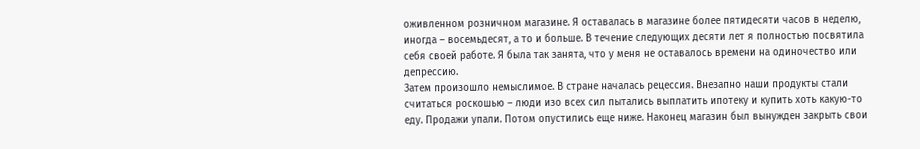оживленном розничном магазине. Я оставалась в магазине более пятидесяти часов в неделю, иногда – восемьдесят, а то и больше. В течение следующих десяти лет я полностью посвятила себя своей работе. Я была так занята, что у меня не оставалось времени на одиночество или депрессию.
Затем произошло немыслимое. В стране началась рецессия. Внезапно наши продукты стали считаться роскошью – люди изо всех сил пытались выплатить ипотеку и купить хоть какую-то еду. Продажи упали. Потом опустились еще ниже. Наконец магазин был вынужден закрыть свои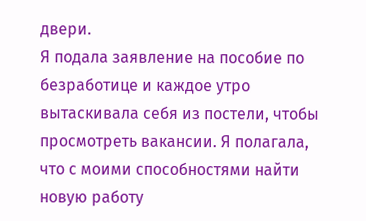двери.
Я подала заявление на пособие по безработице и каждое утро вытаскивала себя из постели, чтобы просмотреть вакансии. Я полагала, что с моими способностями найти новую работу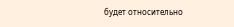будет относительно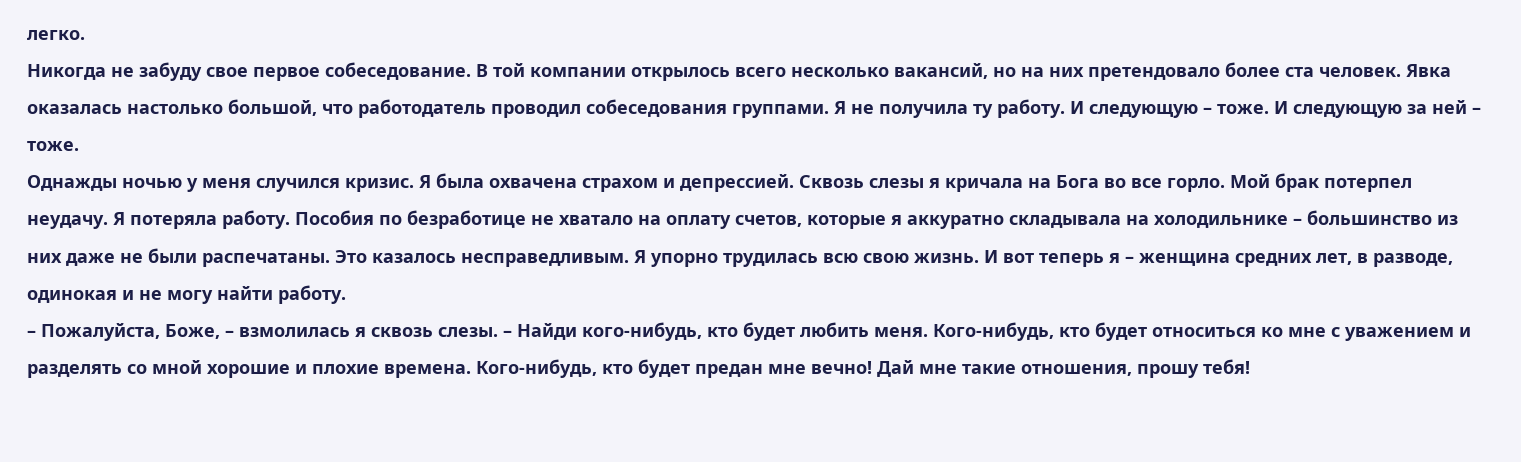легко.
Никогда не забуду свое первое собеседование. В той компании открылось всего несколько вакансий, но на них претендовало более ста человек. Явка оказалась настолько большой, что работодатель проводил собеседования группами. Я не получила ту работу. И следующую – тоже. И следующую за ней – тоже.
Однажды ночью у меня случился кризис. Я была охвачена страхом и депрессией. Сквозь слезы я кричала на Бога во все горло. Мой брак потерпел неудачу. Я потеряла работу. Пособия по безработице не хватало на оплату счетов, которые я аккуратно складывала на холодильнике – большинство из них даже не были распечатаны. Это казалось несправедливым. Я упорно трудилась всю свою жизнь. И вот теперь я – женщина средних лет, в разводе, одинокая и не могу найти работу.
– Пожалуйста, Боже, – взмолилась я сквозь слезы. – Найди кого-нибудь, кто будет любить меня. Кого-нибудь, кто будет относиться ко мне с уважением и разделять со мной хорошие и плохие времена. Кого-нибудь, кто будет предан мне вечно! Дай мне такие отношения, прошу тебя!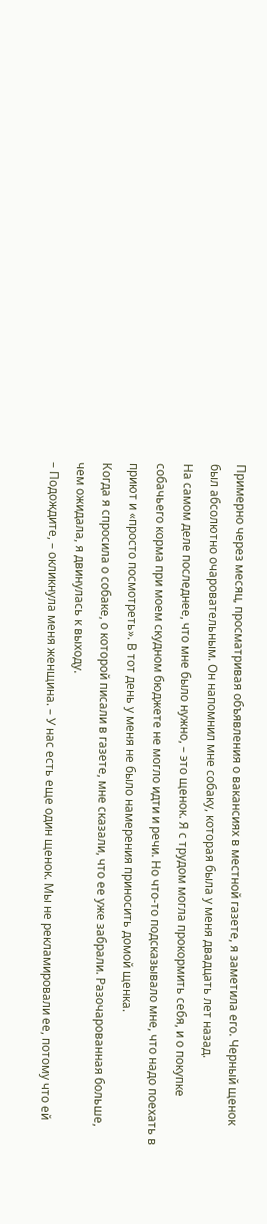Примерно через месяц, просматривая объявления о вакансиях в местной газете, я заметила его. Черный щенок был абсолютно очаровательным. Он напомнил мне собаку, которая была у меня двадцать лет назад.
На самом деле последнее, что мне было нужно, – это щенок. Я с трудом могла прокормить себя, и о покупке собачьего корма при моем скудном бюджете не могло идти и речи. Но что-то подсказывало мне, что надо поехать в приют и «просто посмотреть». В тот день у меня не было намерения приносить домой щенка.
Когда я спросила о собаке, о которой писали в газете, мне сказали, что ее уже забрали. Разочарованная больше, чем ожидала, я двинулась к выходу.
– Подождите, – окликнула меня женщина. – У нас есть еще один щенок. Мы не рекламировали ее, потому что ей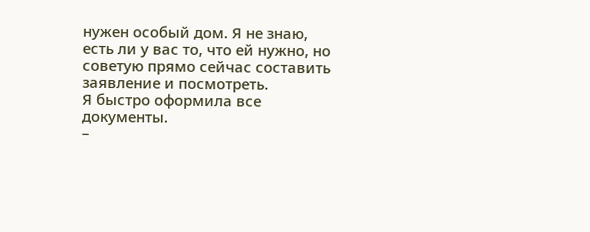нужен особый дом. Я не знаю, есть ли у вас то, что ей нужно, но советую прямо сейчас составить заявление и посмотреть.
Я быстро оформила все документы.
–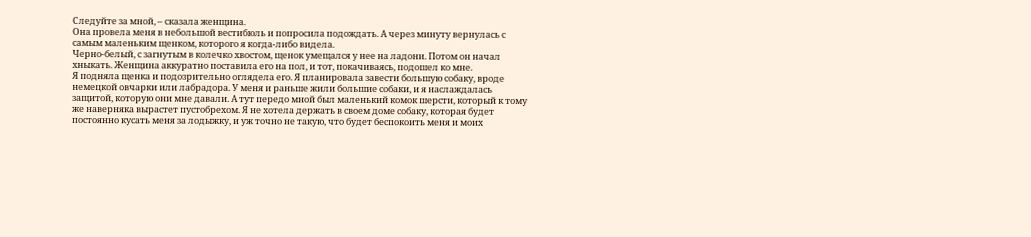Следуйте за мной, – сказала женщина.
Она провела меня в небольшой вестибюль и попросила подождать. А через минуту вернулась с самым маленьким щенком, которого я когда-либо видела.
Черно-белый, с загнутым в колечко хвостом, щенок умещался у нее на ладони. Потом он начал хныкать. Женщина аккуратно поставила его на пол, и тот, покачиваясь, подошел ко мне.
Я подняла щенка и подозрительно оглядела его. Я планировала завести большую собаку, вроде немецкой овчарки или лабрадора. У меня и раньше жили большие собаки, и я наслаждалась защитой, которую они мне давали. А тут передо мной был маленький комок шерсти, который к тому же наверняка вырастет пустобрехом. Я не хотела держать в своем доме собаку, которая будет постоянно кусать меня за лодыжку, и уж точно не такую, что будет беспокоить меня и моих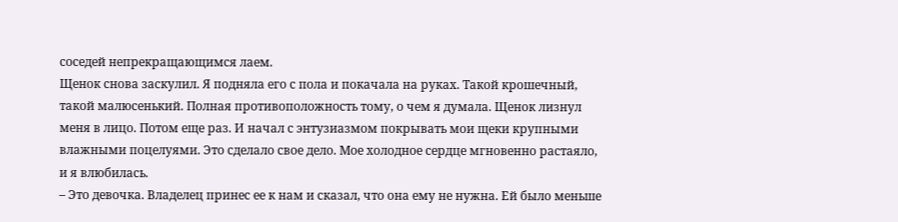соседей непрекращающимся лаем.
Щенок снова заскулил. Я подняла его с пола и покачала на руках. Такой крошечный, такой малюсенький. Полная противоположность тому, о чем я думала. Щенок лизнул меня в лицо. Потом еще раз. И начал с энтузиазмом покрывать мои щеки крупными влажными поцелуями. Это сделало свое дело. Мое холодное сердце мгновенно растаяло, и я влюбилась.
– Это девочка. Владелец принес ее к нам и сказал, что она ему не нужна. Ей было меньше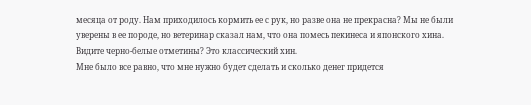месяца от роду. Нам приходилось кормить ее с рук, но разве она не прекрасна? Мы не были уверены в ее породе, но ветеринар сказал нам, что она помесь пекинеса и японского хина. Видите черно-белые отметины? Это классический хин.
Мне было все равно, что мне нужно будет сделать и сколько денег придется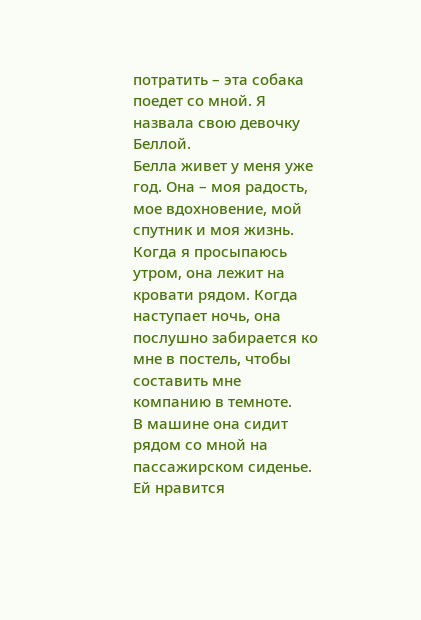потратить – эта собака поедет со мной. Я назвала свою девочку Беллой.
Белла живет у меня уже год. Она – моя радость, мое вдохновение, мой спутник и моя жизнь. Когда я просыпаюсь утром, она лежит на кровати рядом. Когда наступает ночь, она послушно забирается ко мне в постель, чтобы составить мне компанию в темноте.
В машине она сидит рядом со мной на пассажирском сиденье. Ей нравится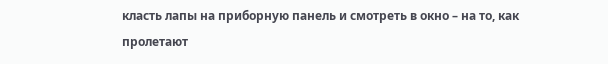класть лапы на приборную панель и смотреть в окно – на то, как пролетают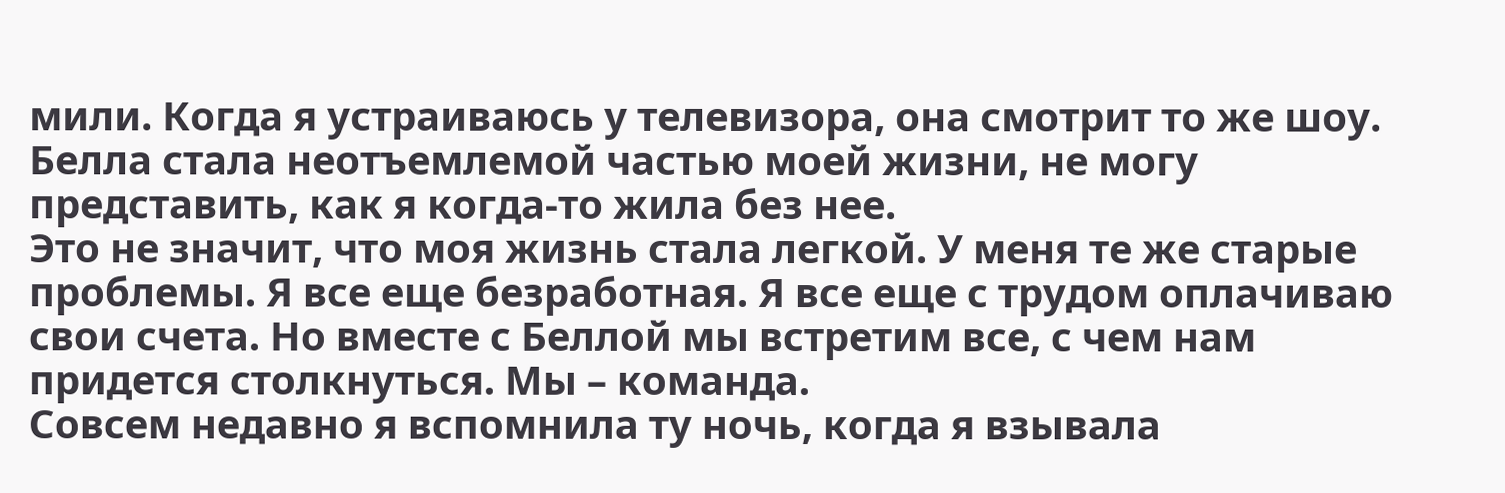мили. Когда я устраиваюсь у телевизора, она смотрит то же шоу. Белла стала неотъемлемой частью моей жизни, не могу представить, как я когда-то жила без нее.
Это не значит, что моя жизнь стала легкой. У меня те же старые проблемы. Я все еще безработная. Я все еще с трудом оплачиваю свои счета. Но вместе с Беллой мы встретим все, с чем нам придется столкнуться. Мы – команда.
Совсем недавно я вспомнила ту ночь, когда я взывала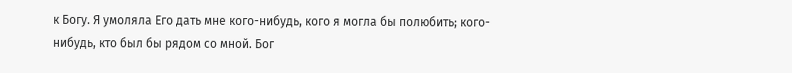к Богу. Я умоляла Его дать мне кого-нибудь, кого я могла бы полюбить; кого-нибудь, кто был бы рядом со мной. Бог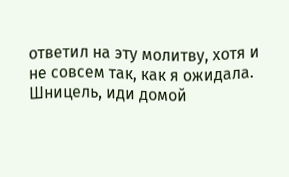ответил на эту молитву, хотя и не совсем так, как я ожидала.
Шницель, иди домой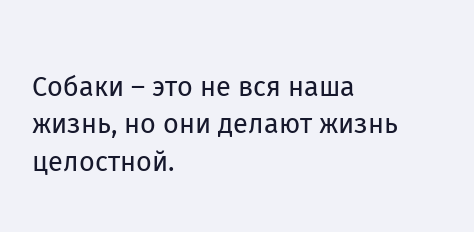Собаки – это не вся наша жизнь, но они делают жизнь целостной.